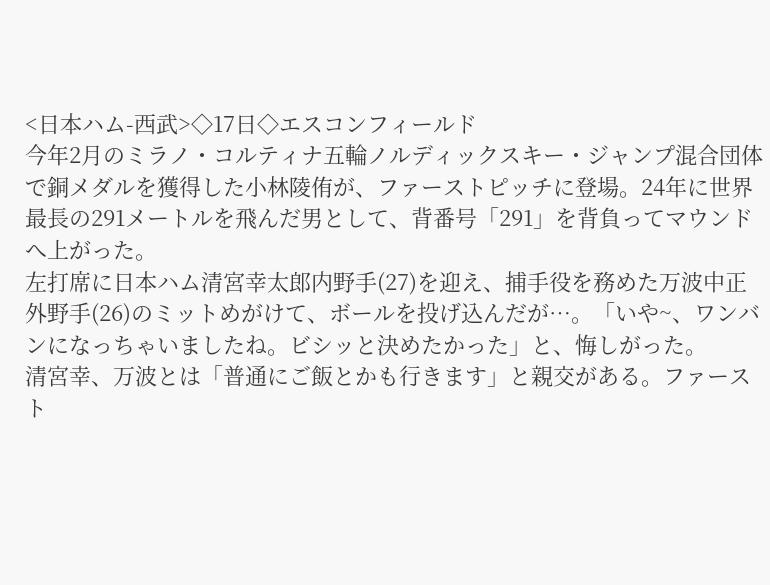<日本ハム-西武>◇17日◇エスコンフィールド
今年2月のミラノ・コルティナ五輪ノルディックスキー・ジャンプ混合団体で銅メダルを獲得した小林陵侑が、ファーストピッチに登場。24年に世界最長の291メートルを飛んだ男として、背番号「291」を背負ってマウンドへ上がった。
左打席に日本ハム清宮幸太郎内野手(27)を迎え、捕手役を務めた万波中正外野手(26)のミットめがけて、ボールを投げ込んだが…。「いや~、ワンバンになっちゃいましたね。ビシッと決めたかった」と、悔しがった。
清宮幸、万波とは「普通にご飯とかも行きます」と親交がある。ファースト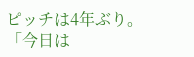ピッチは4年ぶり。「今日は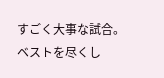すごく大事な試合。ベストを尽くし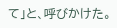て」と、呼びかけた。